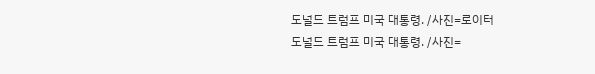도널드 트럼프 미국 대통령. /사진=로이터
도널드 트럼프 미국 대통령. /사진=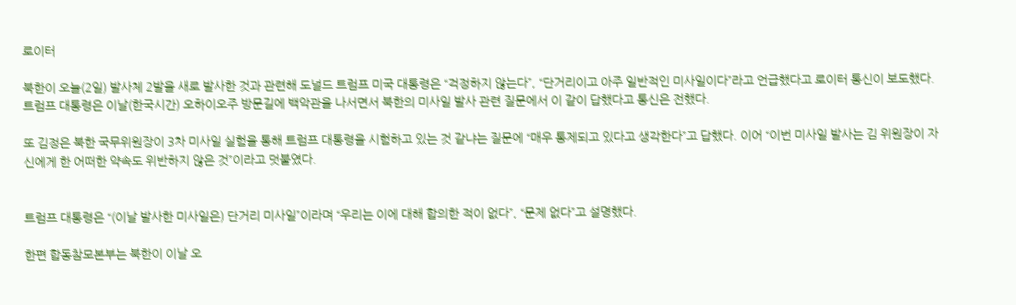로이터

북한이 오늘(2일) 발사체 2발을 새로 발사한 것과 관련해 도널드 트럼프 미국 대통령은 “걱정하지 않는다”, “단거리이고 아주 일반적인 미사일이다”라고 언급했다고 로이터 통신이 보도했다.
트럼프 대통령은 이날(한국시간) 오하이오주 방문길에 백악관을 나서면서 북한의 미사일 발사 관련 질문에서 이 같이 답했다고 통신은 전했다.

또 김정은 북한 국무위원장이 3차 미사일 실험을 통해 트럼프 대통령을 시험하고 있는 것 같냐는 질문에 “매우 통제되고 있다고 생각한다”고 답했다. 이어 “이번 미사일 발사는 김 위원장이 자신에게 한 어떠한 약속도 위반하지 않은 것”이라고 덧붙였다.


트럼프 대통령은 “(이날 발사한 미사일은) 단거리 미사일”이라며 “우리는 이에 대해 합의한 적이 없다”, “문제 없다”고 설명했다.

한편 합동참모본부는 북한이 이날 오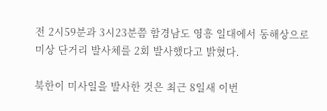전 2시59분과 3시23분쯤 함경남도 영흥 일대에서 동해상으로 미상 단거리 발사체를 2회 발사했다고 밝혔다.

북한이 미사일을 발사한 것은 최근 8일새 이번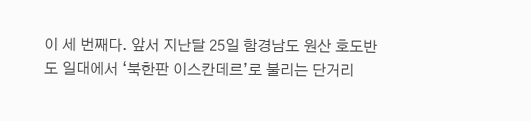이 세 번째다. 앞서 지난달 25일 함경남도 원산 호도반도 일대에서 ‘북한판 이스칸데르’로 불리는 단거리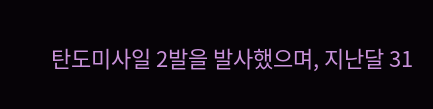탄도미사일 2발을 발사했으며, 지난달 31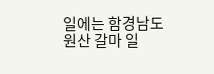일에는 함경남도 원산 갈마 일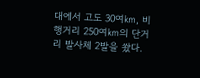대에서 고도 30여㎞, 비행거리 250여㎞의 단거리 발사체 2발을 쐈다.